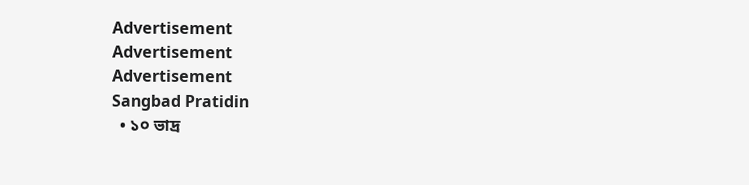Advertisement
Advertisement
Advertisement
Sangbad Pratidin
  • ১০ ভাদ্র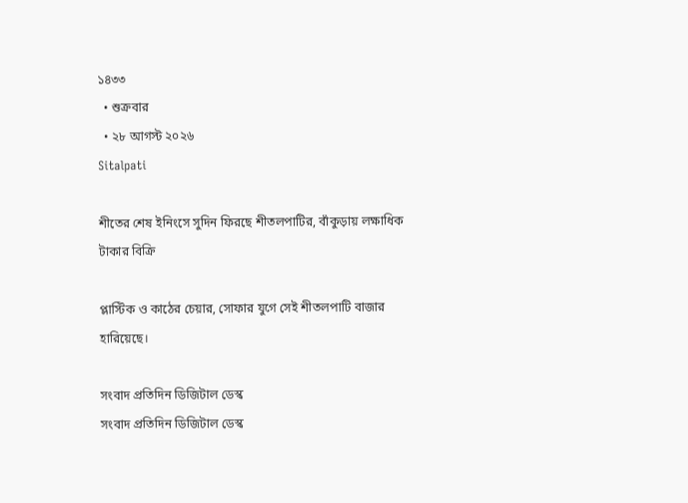১৪৩৩
  • শুক্রবার
  • ২৮ আগস্ট ২০২৬
Sitalpati

শীতের শেষ ইনিংসে সুদিন ফিরছে শীতলপাটির, বাঁকুড়ায় লক্ষাধিক টাকার বিক্রি

প্লাস্টিক ও কাঠের চেয়ার, সোফার যুগে সেই শীতলপাটি বাজার হারিয়েছে।

সংবাদ প্রতিদিন ডিজিটাল ডেস্ক
সংবাদ প্রতিদিন ডিজিটাল ডেস্ক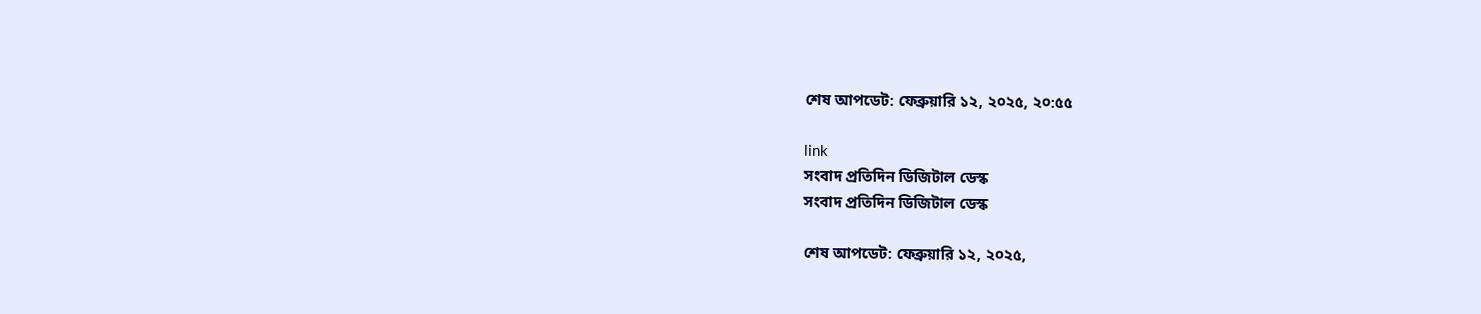শেষ আপডেট: ফেব্রুয়ারি ১২, ২০২৫, ২০:৫৫

link
সংবাদ প্রতিদিন ডিজিটাল ডেস্ক
সংবাদ প্রতিদিন ডিজিটাল ডেস্ক

শেষ আপডেট: ফেব্রুয়ারি ১২, ২০২৫,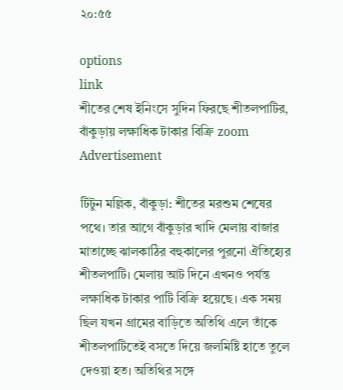২০:৫৫

options
link
শীতের শেষ ইনিংসে সুদিন ফিরছে শীতলপাটির, বাঁকুড়ায় লক্ষাধিক টাকার বিক্রি zoom
Advertisement

টিটুন মল্লিক, বাঁকুড়া: শীতের মরশুম শেষের পথে। তার আগে বাঁকুড়ার খাদি মেলায় বাজার মাতাচ্ছে ঝালকাঠির বহুকালের পুরনো ঐতিহ্যের শীতলপাটি। মেলায় আট দিনে এখনও পর্যন্ত লক্ষাধিক টাকার পাটি বিক্রি হয়েছে। এক সময় ছিল যখন গ্রামের বাড়িতে অতিথি এলে তাঁকে শীতলপাটিতেই বসতে দিয়ে জলমিষ্টি হাতে তুলে দেওয়া হত। অতিথির সঙ্গে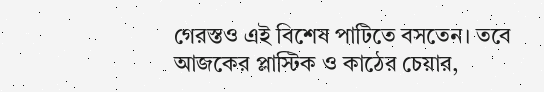গেরস্তও এই বিশেষ পাটিতে বসতেন। তবে আজকের প্লাস্টিক ও কাঠের চেয়ার,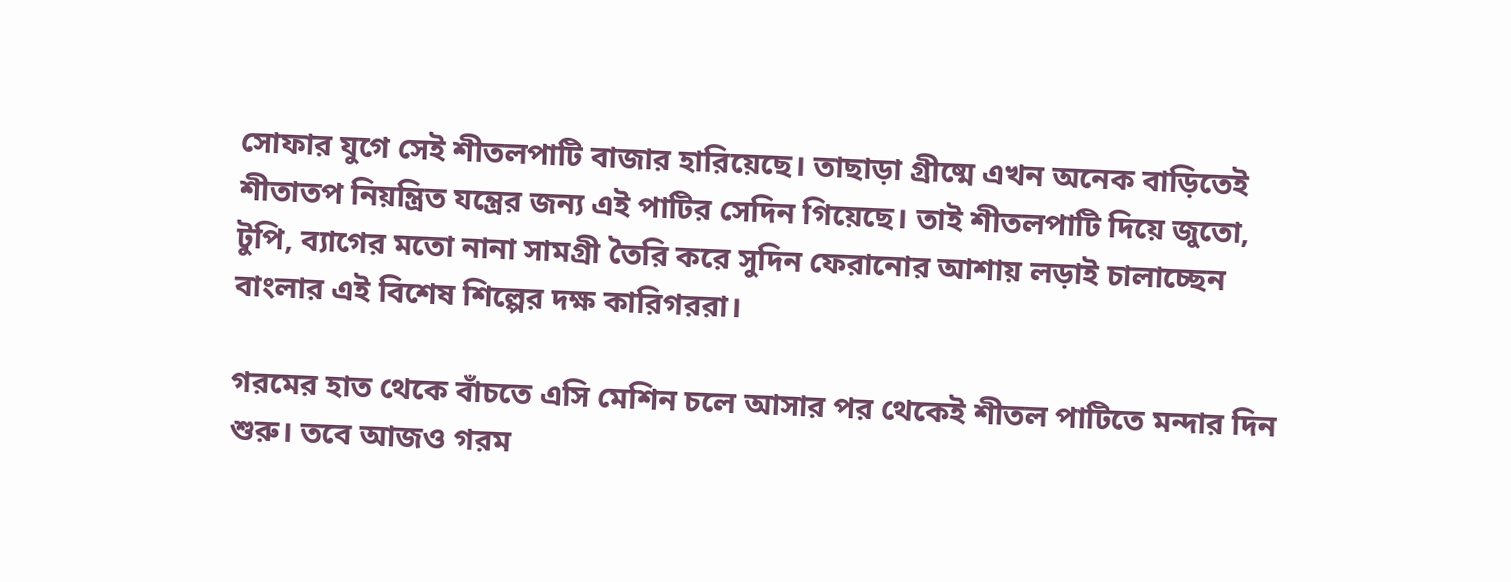সোফার যুগে সেই শীতলপাটি বাজার হারিয়েছে। তাছাড়া গ্রীষ্মে এখন অনেক বাড়িতেই শীতাতপ নিয়ন্ত্রিত যন্ত্রের জন্য এই পাটির সেদিন গিয়েছে। তাই শীতলপাটি দিয়ে জুতো, টুপি, ব্যাগের মতো নানা সামগ্রী তৈরি করে সুদিন ফেরানোর আশায় লড়াই চালাচ্ছেন বাংলার এই বিশেষ শিল্পের দক্ষ কারিগররা।

গরমের হাত থেকে বাঁচতে এসি মেশিন চলে আসার পর থেকেই শীতল পাটিতে মন্দার দিন শুরু। তবে আজও গরম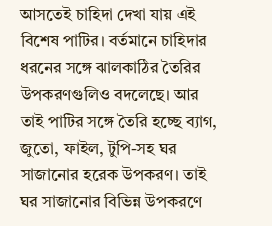আসতেই চাহিদা দেখা যায় এই বিশেষ পাটির। বর্তমানে চাহিদার ধরনের সঙ্গে ঝালকাঠির তৈরির উপকরণগুলিও বদলেছে। আর তাই পাটির সঙ্গে তৈরি হচ্ছে ব্যাগ, জুতো, ফাইল, টুপি-সহ ঘর সাজানোর হরেক উপকরণ। তাই ঘর সাজানোর বিভিন্ন উপকরণে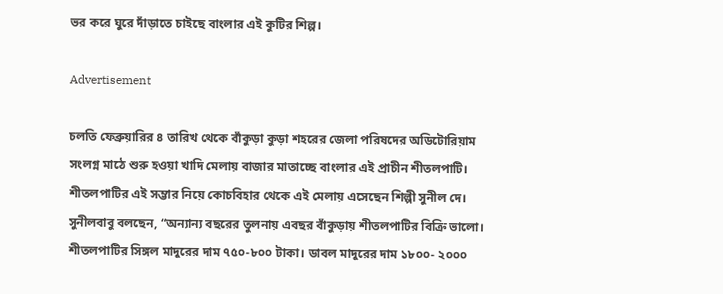ভর করে ঘুরে দাঁড়াতে চাইছে বাংলার এই কুটির শিল্প।

Advertisement

চলতি ফেব্রুয়ারির ৪ তারিখ থেকে বাঁকুড়া কুড়া শহরের জেলা পরিষদের অডিটোরিয়াম সংলগ্ন মাঠে শুরু হওয়া খাদি মেলায় বাজার মাতাচ্ছে বাংলার এই প্রাচীন শীতলপাটি। শীতলপাটির এই সম্ভার নিয়ে কোচবিহার থেকে এই মেলায় এসেছেন শিল্পী সুনীল দে। সুনীলবাবু বলছেন, “অন্যান্য বছরের তুলনায় এবছর বাঁকুড়ায় শীতলপাটির বিক্রি ভালো। শীতলপাটির সিঙ্গল মাদুরের দাম ৭৫০-৮০০ টাকা। ডাবল মাদুরের দাম ১৮০০- ২০০০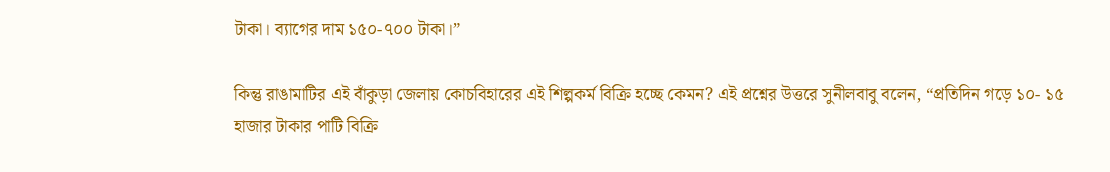টাকা। ব্যাগের দাম ১৫০-৭০০ টাকা।”

কিন্তু রাঙামাটির এই বাঁকুড়া জেলায় কোচবিহারের এই শিল্পকর্ম বিক্রি হচ্ছে কেমন? এই প্রশ্নের উত্তরে সুনীলবাবু বলেন, “প্রতিদিন গড়ে ১০- ১৫ হাজার টাকার পাটি বিক্রি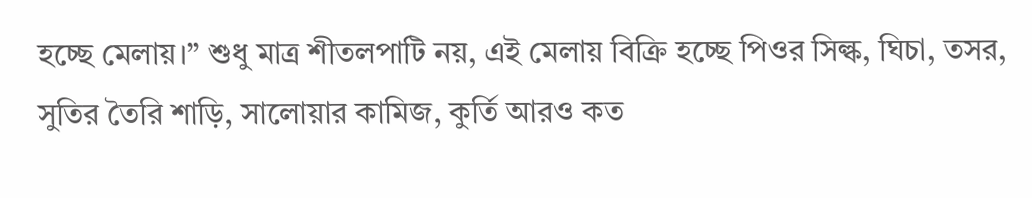হচ্ছে মেলায়।” শুধু মাত্র শীতলপাটি নয়, এই মেলায় বিক্রি হচ্ছে পিওর সিল্ক, ঘিচা, তসর, সুতির তৈরি শাড়ি, সালোয়ার কামিজ, কুর্তি আরও কত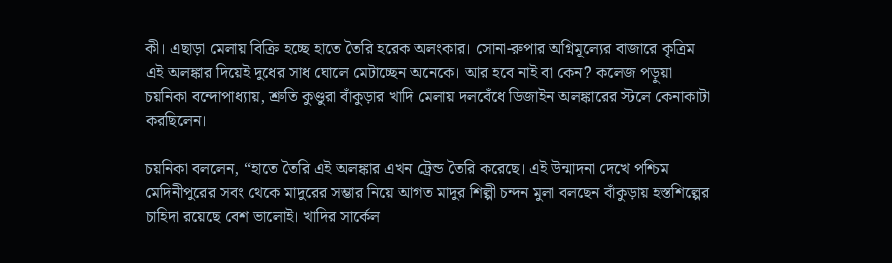কী। এছাড়া মেলায় বিক্রি হচ্ছে হাতে তৈরি হরেক অলংকার। সোনা-রুপার অগ্নিমূল্যের বাজারে কৃত্রিম এই অলঙ্কার দিয়েই দুধের সাধ ঘোলে মেটাচ্ছেন অনেকে। আর হবে নাই বা কেন? কলেজ পড়ুয়া চয়নিকা বন্দোপাধ্যায়, শ্রুতি কুণ্ডুরা বাঁকুড়ার খাদি মেলায় দলবেঁধে ডিজাইন অলঙ্কারের স্টলে কেনাকাটা করছিলেন।

চয়নিকা বললেন, “হাতে তৈরি এই অলঙ্কার এখন ট্রেন্ড তৈরি করেছে। এই উন্মাদনা দেখে পশ্চিম মেদিনীপুরের সবং থেকে মাদুরের সম্ভার নিয়ে আগত মাদুর শিল্পী চন্দন মুলা বলছেন বাঁকুড়ায় হস্তশিল্পের চাহিদা রয়েছে বেশ ভালোই। খাদির সার্কেল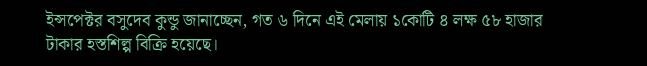ইন্সপেক্টর বসুদেব কুন্ডু জানাচ্ছেন, গত ৬ দিনে এই মেলায় ১কোটি ৪ লক্ষ ৫৮ হাজার টাকার হস্তশিল্প বিক্রি হয়েছে।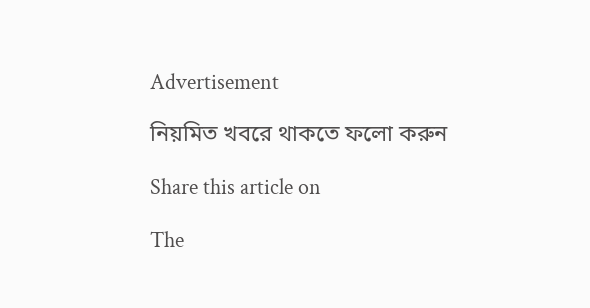Advertisement

নিয়মিত খবরে থাকতে ফলো করুন

Share this article on

The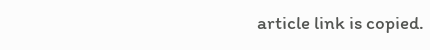article link is copied.